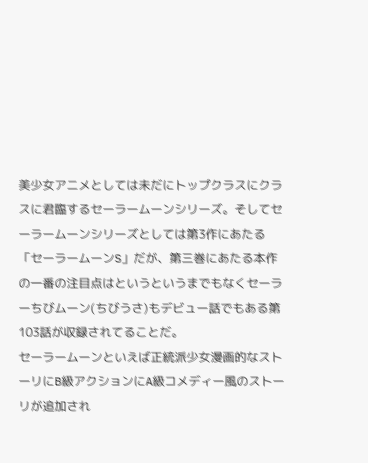美少女アニメとしては未だにトップクラスにクラスに君臨するセーラームーンシリーズ。そしてセーラームーンシリーズとしては第3作にあたる「セーラームーンS」だが、第三巻にあたる本作の一番の注目点はというというまでもなくセーラーちびムーン(ちびうさ)もデビュー話でもある第103話が収録されてることだ。
セーラームーンといえば正統派少女漫画的なストーリにB級アクションにA級コメディー風のストーリが追加され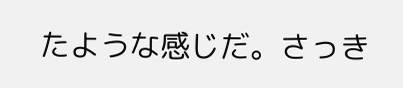たような感じだ。さっき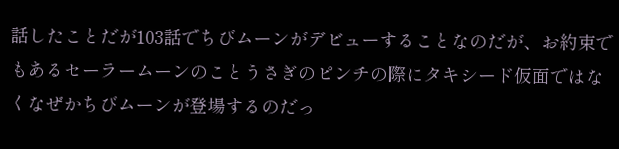話したことだが103話でちびムーンがデビューすることなのだが、お約束でもあるセーラームーンのことうさぎのピンチの際にタキシード仮面ではなくなぜかちびムーンが登場するのだっ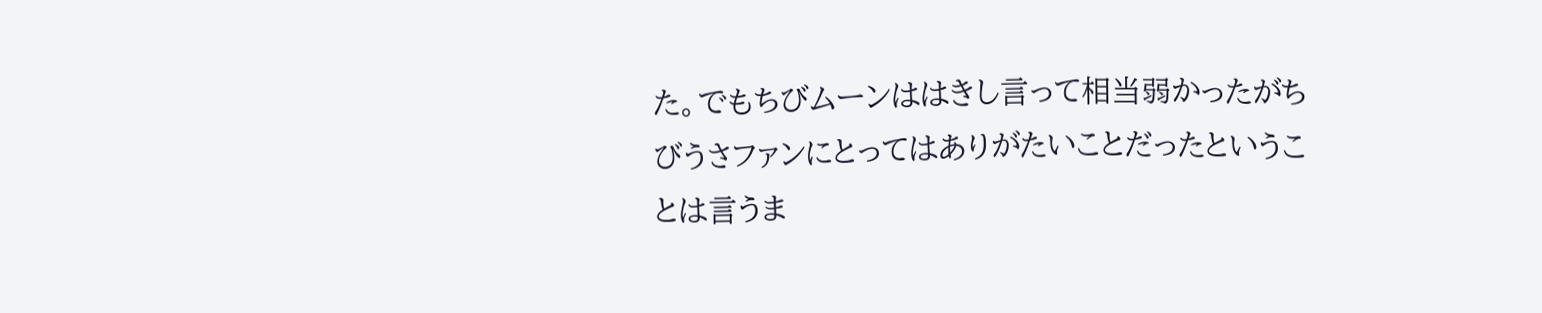た。でもちびムーンははきし言って相当弱かったがちびうさファンにとってはありがたいことだったということは言うま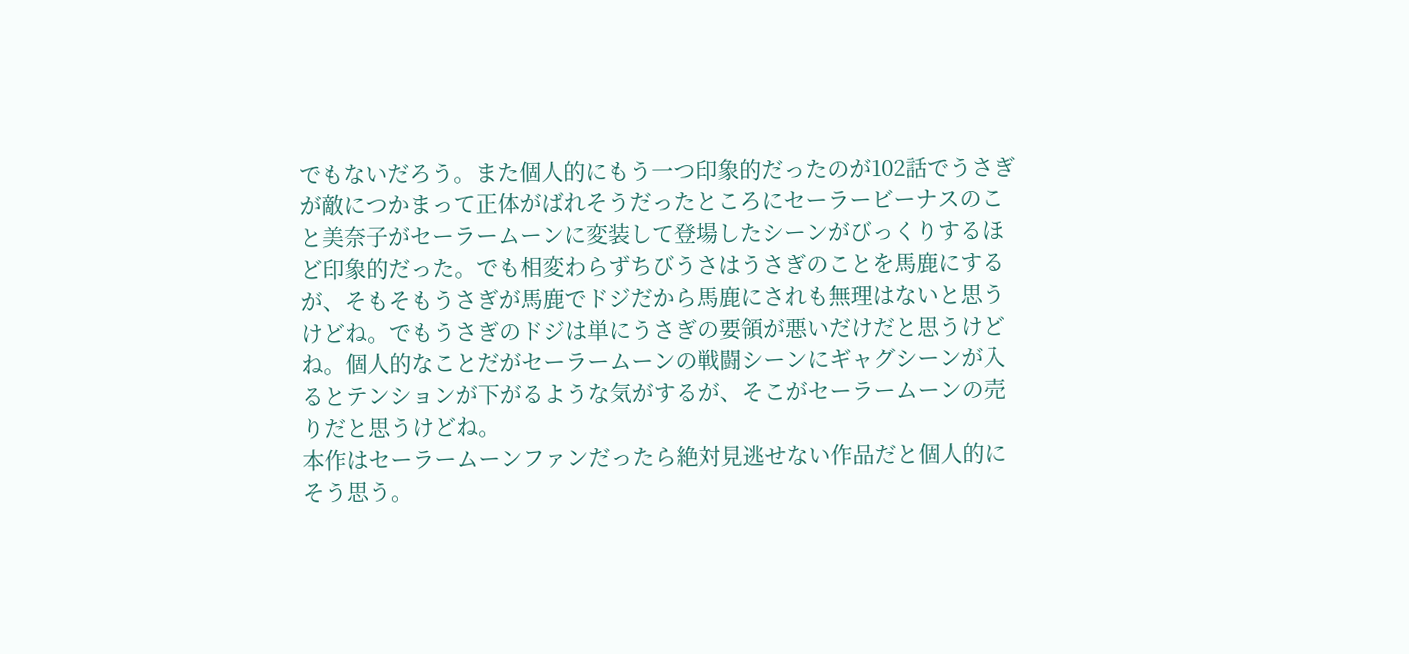でもないだろう。また個人的にもう一つ印象的だったのが102話でうさぎが敵につかまって正体がばれそうだったところにセーラービーナスのこと美奈子がセーラームーンに変装して登場したシーンがびっくりするほど印象的だった。でも相変わらずちびうさはうさぎのことを馬鹿にするが、そもそもうさぎが馬鹿でドジだから馬鹿にされも無理はないと思うけどね。でもうさぎのドジは単にうさぎの要領が悪いだけだと思うけどね。個人的なことだがセーラームーンの戦闘シーンにギャグシーンが入るとテンションが下がるような気がするが、そこがセーラームーンの売りだと思うけどね。
本作はセーラームーンファンだったら絶対見逃せない作品だと個人的にそう思う。